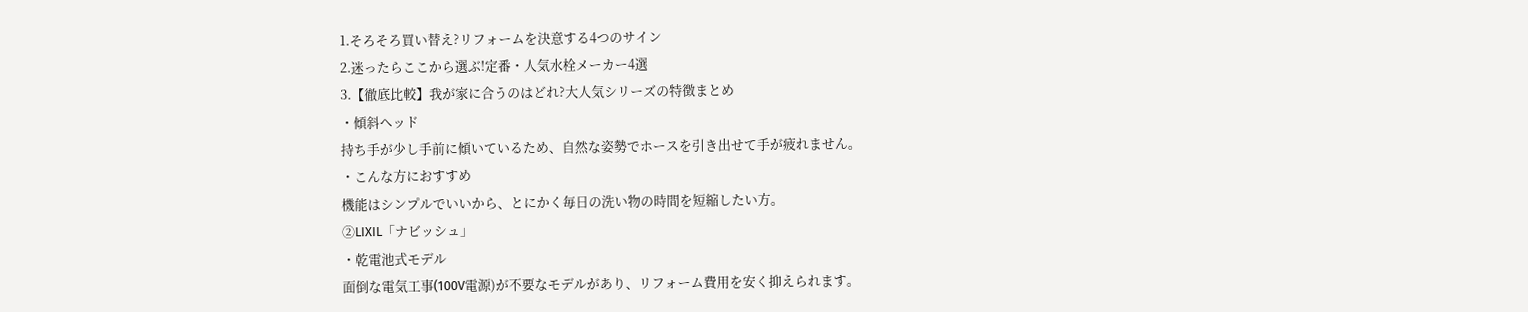1.そろそろ買い替え?リフォームを決意する4つのサイン
2.迷ったらここから選ぶ!定番・人気水栓メーカー4選
3.【徹底比較】我が家に合うのはどれ?大人気シリーズの特徴まとめ
・傾斜ヘッド
持ち手が少し手前に傾いているため、自然な姿勢でホースを引き出せて手が疲れません。
・こんな方におすすめ
機能はシンプルでいいから、とにかく毎日の洗い物の時間を短縮したい方。
②LIXIL「ナビッシュ」
・乾電池式モデル
面倒な電気工事(100V電源)が不要なモデルがあり、リフォーム費用を安く抑えられます。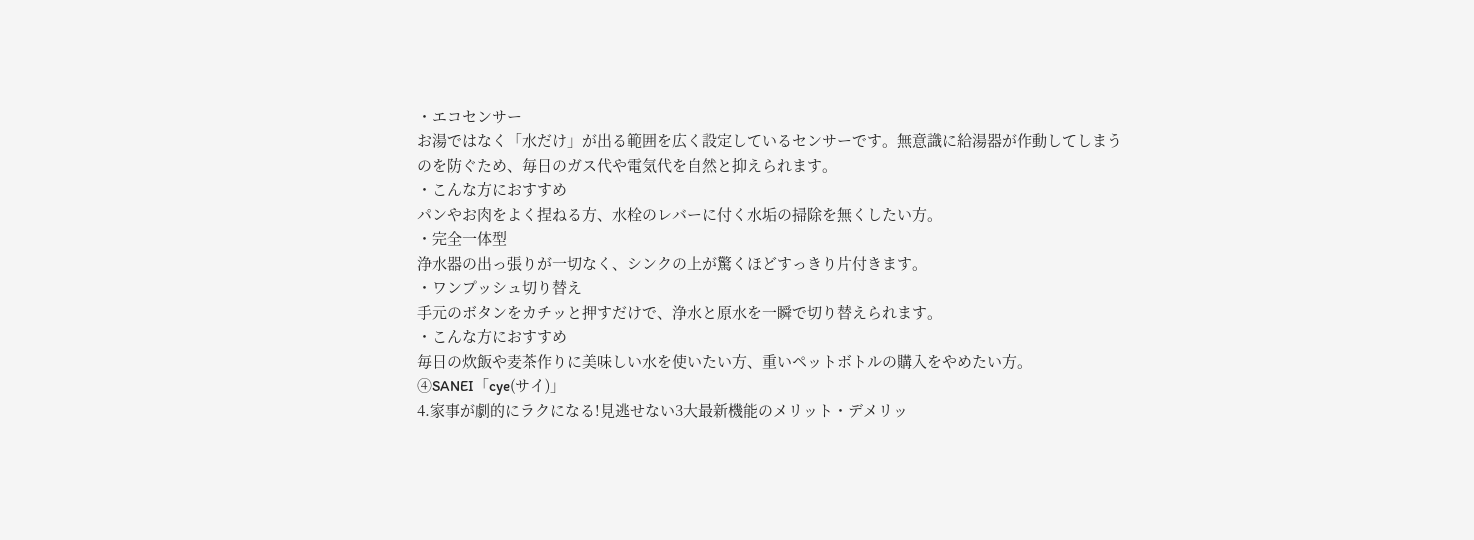・エコセンサー
お湯ではなく「水だけ」が出る範囲を広く設定しているセンサーです。無意識に給湯器が作動してしまうのを防ぐため、毎日のガス代や電気代を自然と抑えられます。
・こんな方におすすめ
パンやお肉をよく捏ねる方、水栓のレバーに付く水垢の掃除を無くしたい方。
・完全一体型
浄水器の出っ張りが一切なく、シンクの上が驚くほどすっきり片付きます。
・ワンプッシュ切り替え
手元のボタンをカチッと押すだけで、浄水と原水を一瞬で切り替えられます。
・こんな方におすすめ
毎日の炊飯や麦茶作りに美味しい水を使いたい方、重いペットボトルの購入をやめたい方。
④SANEI「cye(サイ)」
4.家事が劇的にラクになる!見逃せない3大最新機能のメリット・デメリッ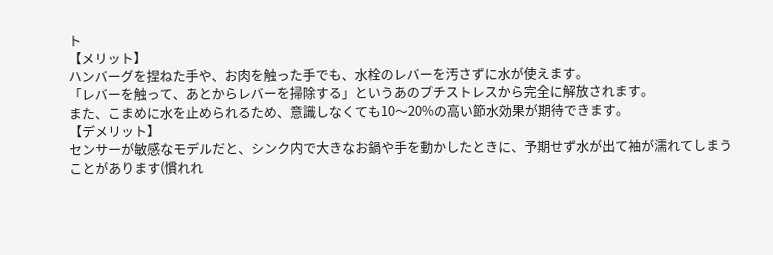ト
【メリット】
ハンバーグを捏ねた手や、お肉を触った手でも、水栓のレバーを汚さずに水が使えます。
「レバーを触って、あとからレバーを掃除する」というあのプチストレスから完全に解放されます。
また、こまめに水を止められるため、意識しなくても10〜20%の高い節水効果が期待できます。
【デメリット】
センサーが敏感なモデルだと、シンク内で大きなお鍋や手を動かしたときに、予期せず水が出て袖が濡れてしまうことがあります(慣れれ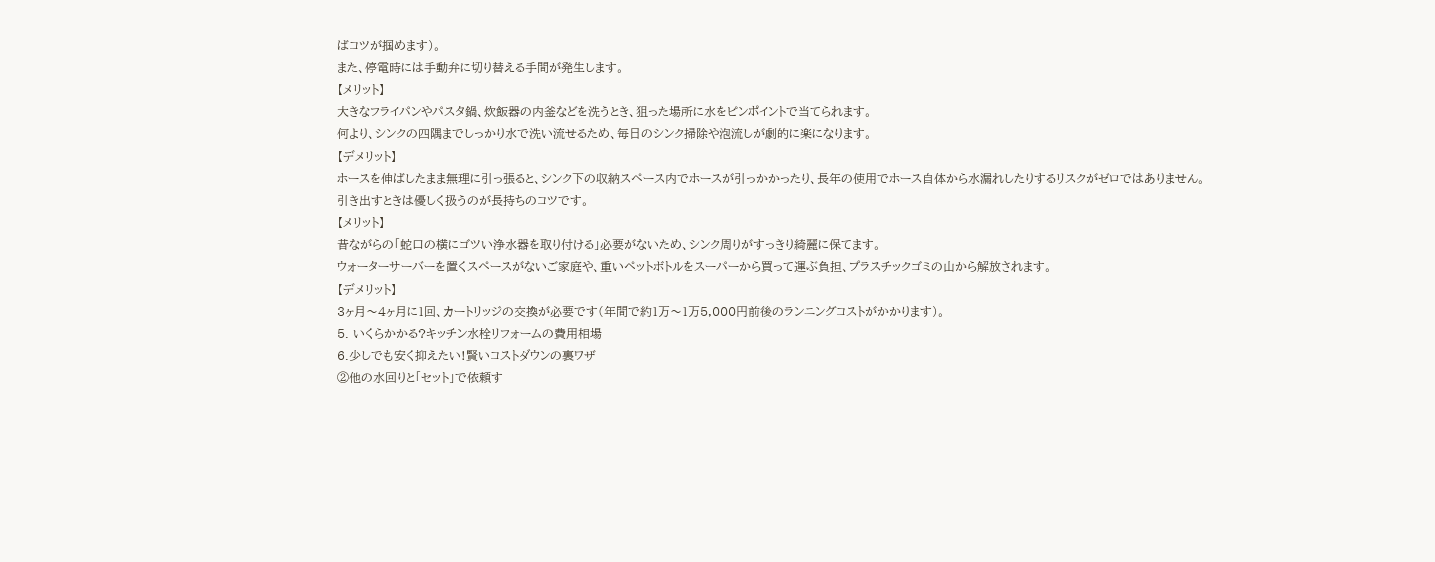ばコツが掴めます)。
また、停電時には手動弁に切り替える手間が発生します。
【メリット】
大きなフライパンやパスタ鍋、炊飯器の内釜などを洗うとき、狙った場所に水をピンポイントで当てられます。
何より、シンクの四隅までしっかり水で洗い流せるため、毎日のシンク掃除や泡流しが劇的に楽になります。
【デメリット】
ホースを伸ばしたまま無理に引っ張ると、シンク下の収納スペース内でホースが引っかかったり、長年の使用でホース自体から水漏れしたりするリスクがゼロではありません。
引き出すときは優しく扱うのが長持ちのコツです。
【メリット】
昔ながらの「蛇口の横にゴツい浄水器を取り付ける」必要がないため、シンク周りがすっきり綺麗に保てます。
ウォーターサーバーを置くスペースがないご家庭や、重いペットボトルをスーパーから買って運ぶ負担、プラスチックゴミの山から解放されます。
【デメリット】
3ヶ月〜4ヶ月に1回、カートリッジの交換が必要です(年間で約1万〜1万5,000円前後のランニングコストがかかります)。
5. いくらかかる?キッチン水栓リフォームの費用相場
6.少しでも安く抑えたい!賢いコストダウンの裏ワザ
②他の水回りと「セット」で依頼す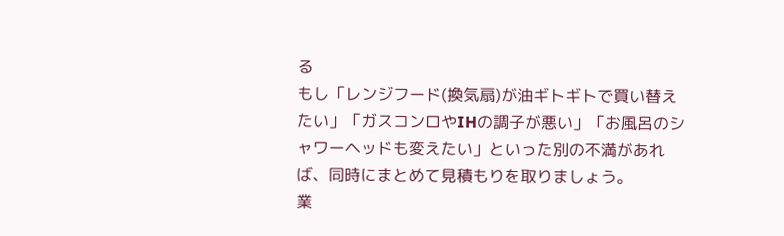る
もし「レンジフード(換気扇)が油ギトギトで買い替えたい」「ガスコンロやIHの調子が悪い」「お風呂のシャワーヘッドも変えたい」といった別の不満があれば、同時にまとめて見積もりを取りましょう。
業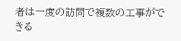者は一度の訪問で複数の工事ができる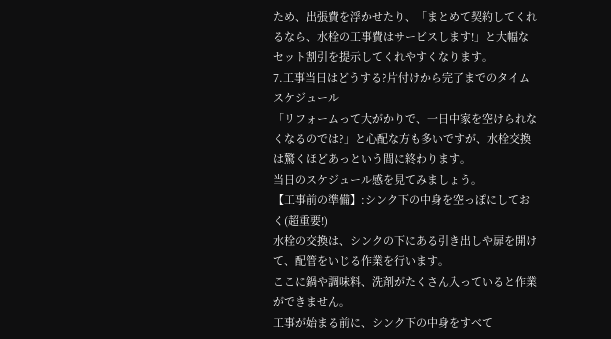ため、出張費を浮かせたり、「まとめて契約してくれるなら、水栓の工事費はサービスします!」と大幅なセット割引を提示してくれやすくなります。
7.工事当日はどうする?片付けから完了までのタイムスケジュール
「リフォームって大がかりで、一日中家を空けられなくなるのでは?」と心配な方も多いですが、水栓交換は驚くほどあっという間に終わります。
当日のスケジュール感を見てみましょう。
【工事前の準備】:シンク下の中身を空っぽにしておく(超重要!)
水栓の交換は、シンクの下にある引き出しや扉を開けて、配管をいじる作業を行います。
ここに鍋や調味料、洗剤がたくさん入っていると作業ができません。
工事が始まる前に、シンク下の中身をすべて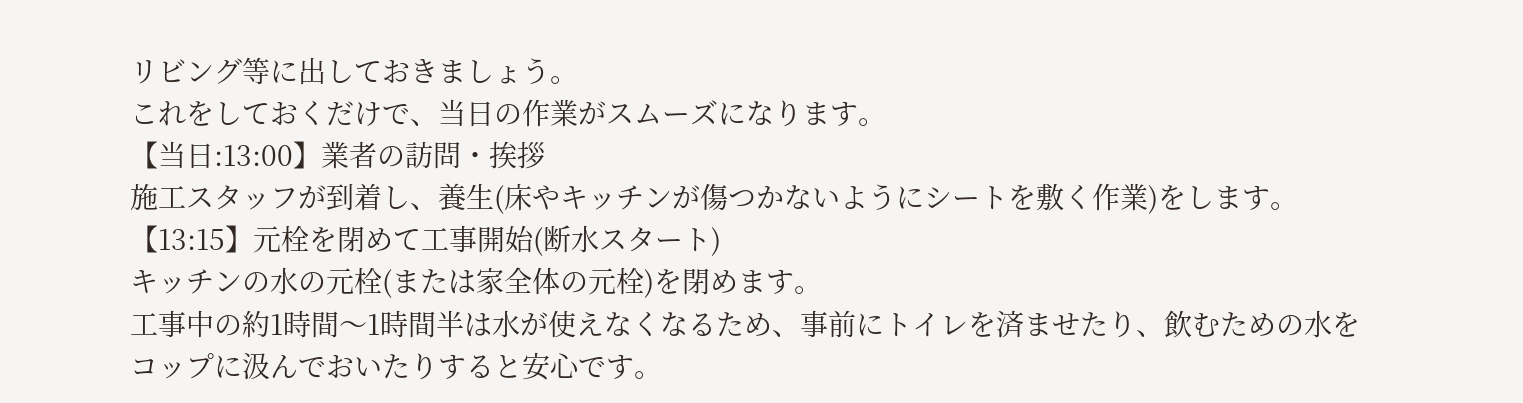リビング等に出しておきましょう。
これをしておくだけで、当日の作業がスムーズになります。
【当日:13:00】業者の訪問・挨拶
施工スタッフが到着し、養生(床やキッチンが傷つかないようにシートを敷く作業)をします。
【13:15】元栓を閉めて工事開始(断水スタート)
キッチンの水の元栓(または家全体の元栓)を閉めます。
工事中の約1時間〜1時間半は水が使えなくなるため、事前にトイレを済ませたり、飲むための水をコップに汲んでおいたりすると安心です。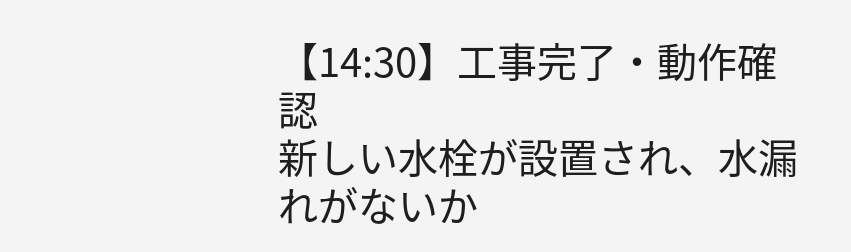【14:30】工事完了・動作確認
新しい水栓が設置され、水漏れがないか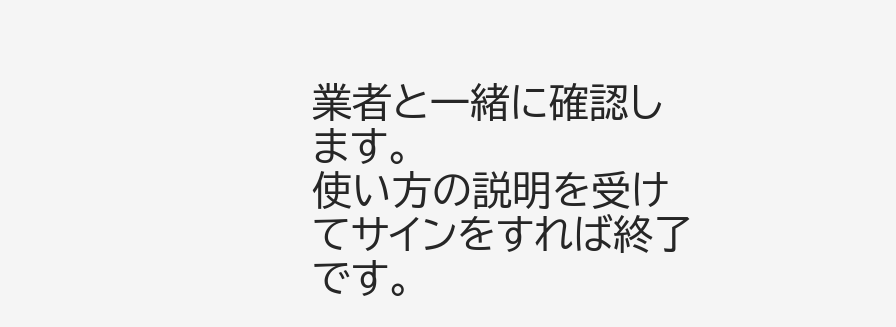業者と一緒に確認します。
使い方の説明を受けてサインをすれば終了です。